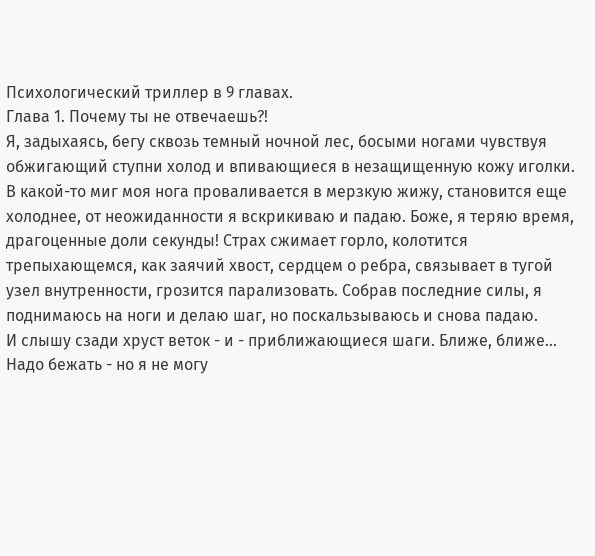Психологический триллер в 9 главах.
Глава 1. Почему ты не отвечаешь?!
Я, задыхаясь, бегу сквозь темный ночной лес, босыми ногами чувствуя обжигающий ступни холод и впивающиеся в незащищенную кожу иголки. В какой-то миг моя нога проваливается в мерзкую жижу, становится еще холоднее, от неожиданности я вскрикиваю и падаю. Боже, я теряю время, драгоценные доли секунды! Страх сжимает горло, колотится трепыхающемся, как заячий хвост, сердцем о ребра, связывает в тугой узел внутренности, грозится парализовать. Собрав последние силы, я поднимаюсь на ноги и делаю шаг, но поскальзываюсь и снова падаю.
И слышу сзади хруст веток - и - приближающиеся шаги. Ближе, ближе... Надо бежать - но я не могу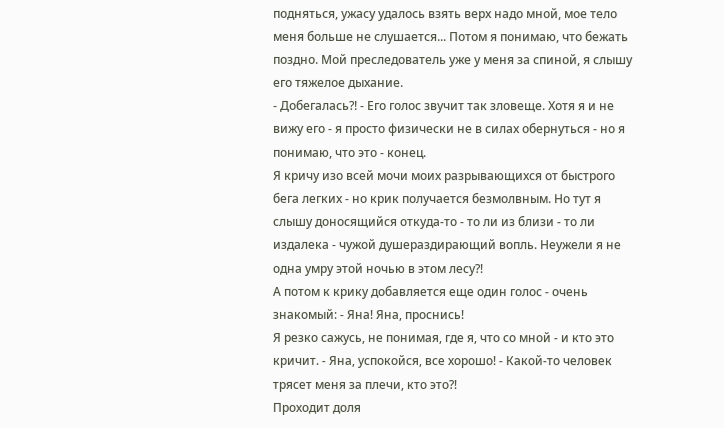подняться, ужасу удалось взять верх надо мной, мое тело меня больше не слушается... Потом я понимаю, что бежать поздно. Мой преследователь уже у меня за спиной, я слышу его тяжелое дыхание.
- Добегалась?! - Его голос звучит так зловеще. Хотя я и не вижу его - я просто физически не в силах обернуться - но я понимаю, что это - конец.
Я кричу изо всей мочи моих разрывающихся от быстрого бега легких - но крик получается безмолвным. Но тут я слышу доносящийся откуда-то - то ли из близи - то ли издалека - чужой душераздирающий вопль. Неужели я не одна умру этой ночью в этом лесу?!
А потом к крику добавляется еще один голос - очень знакомый: - Яна! Яна, проснись!
Я резко сажусь, не понимая, где я, что со мной - и кто это кричит. - Яна, успокойся, все хорошо! - Какой-то человек трясет меня за плечи, кто это?!
Проходит доля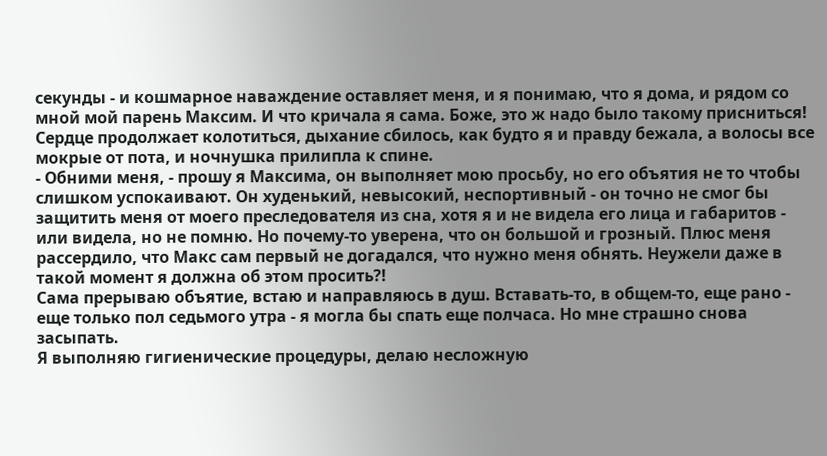секунды - и кошмарное наваждение оставляет меня, и я понимаю, что я дома, и рядом со мной мой парень Максим. И что кричала я сама. Боже, это ж надо было такому присниться! Сердце продолжает колотиться, дыхание сбилось, как будто я и правду бежала, а волосы все мокрые от пота, и ночнушка прилипла к спине.
- Обними меня, - прошу я Максима, он выполняет мою просьбу, но его объятия не то чтобы слишком успокаивают. Он худенький, невысокий, неспортивный - он точно не смог бы защитить меня от моего преследователя из сна, хотя я и не видела его лица и габаритов - или видела, но не помню. Но почему-то уверена, что он большой и грозный. Плюс меня рассердило, что Макс сам первый не догадался, что нужно меня обнять. Неужели даже в такой момент я должна об этом просить?!
Сама прерываю объятие, встаю и направляюсь в душ. Вставать-то, в общем-то, еще рано - еще только пол седьмого утра - я могла бы спать еще полчаса. Но мне страшно снова засыпать.
Я выполняю гигиенические процедуры, делаю несложную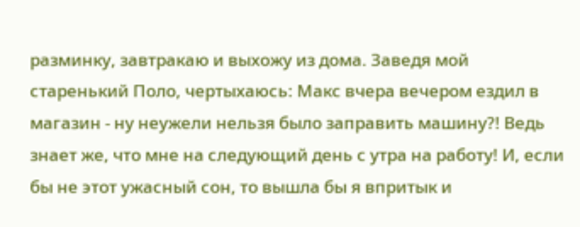разминку, завтракаю и выхожу из дома. Заведя мой старенький Поло, чертыхаюсь: Макс вчера вечером ездил в магазин - ну неужели нельзя было заправить машину?! Ведь знает же, что мне на следующий день с утра на работу! И, если бы не этот ужасный сон, то вышла бы я впритык и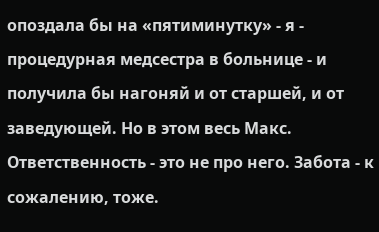опоздала бы на «пятиминутку» - я - процедурная медсестра в больнице - и получила бы нагоняй и от старшей, и от заведующей. Но в этом весь Макс. Ответственность - это не про него. Забота - к сожалению, тоже.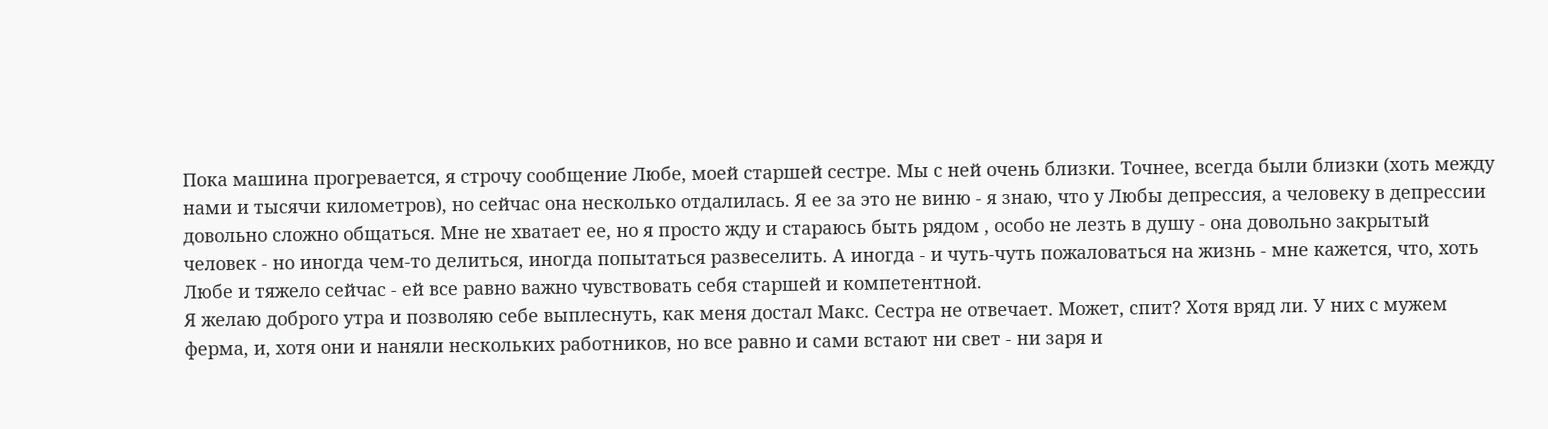Пока машина прогревается, я строчу сообщение Любе, моей старшей сестре. Мы с ней очень близки. Точнее, всегда были близки (хоть между нами и тысячи километров), но сейчас она несколько отдалилась. Я ее за это не виню - я знаю, что у Любы депрессия, а человеку в депрессии довольно сложно общаться. Мне не хватает ее, но я просто жду и стараюсь быть рядом , особо не лезть в душу - она довольно закрытый человек - но иногда чем-то делиться, иногда попытаться развеселить. А иногда - и чуть-чуть пожаловаться на жизнь - мне кажется, что, хоть Любе и тяжело сейчас - ей все равно важно чувствовать себя старшей и компетентной.
Я желаю доброго утра и позволяю себе выплеснуть, как меня достал Макс. Сестра не отвечает. Может, спит? Хотя вряд ли. У них с мужем ферма, и, хотя они и наняли нескольких работников, но все равно и сами встают ни свет - ни заря и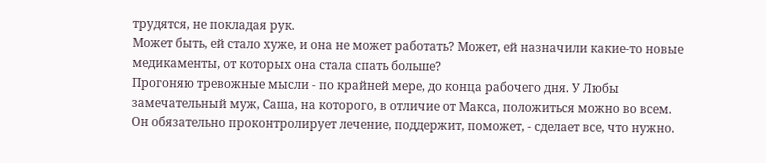трудятся, не покладая рук.
Может быть, ей стало хуже, и она не может работать? Может, ей назначили какие-то новые медикаменты, от которых она стала спать больше?
Прогоняю тревожные мысли - по крайней мере, до конца рабочего дня. У Любы замечательный муж, Саша, на которого, в отличие от Макса, положиться можно во всем. Он обязательно проконтролирует лечение, поддержит, поможет, - сделает все, что нужно.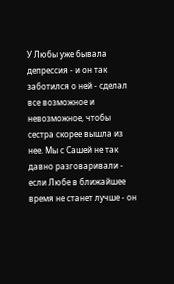У Любы уже бывала депрессия - и он так заботился о ней - сделал все возможное и невозможное, чтобы сестра скорее вышла из нее. Мы с Сашей не так давно разговаривали - если Любе в ближайшее время не станет лучше - он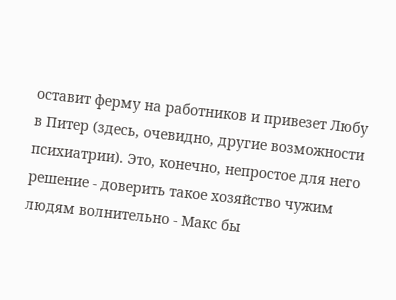оставит ферму на работников и привезет Любу в Питер (здесь, очевидно, другие возможности психиатрии). Это, конечно, непростое для него решение - доверить такое хозяйство чужим людям волнительно - Макс бы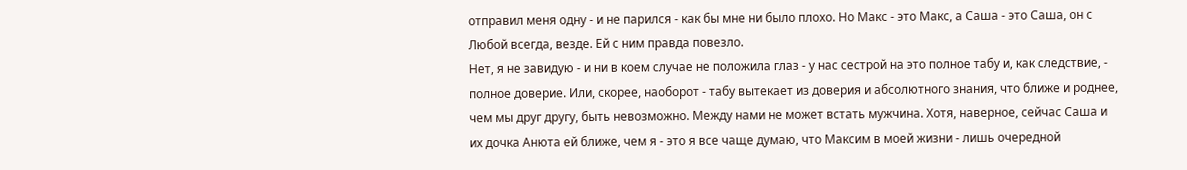отправил меня одну - и не парился - как бы мне ни было плохо. Но Макс - это Макс, а Саша - это Саша, он с Любой всегда, везде. Ей с ним правда повезло.
Нет, я не завидую - и ни в коем случае не положила глаз - у нас сестрой на это полное табу и, как следствие, - полное доверие. Или, скорее, наоборот - табу вытекает из доверия и абсолютного знания, что ближе и роднее, чем мы друг другу, быть невозможно. Между нами не может встать мужчина. Хотя, наверное, сейчас Саша и их дочка Анюта ей ближе, чем я - это я все чаще думаю, что Максим в моей жизни - лишь очередной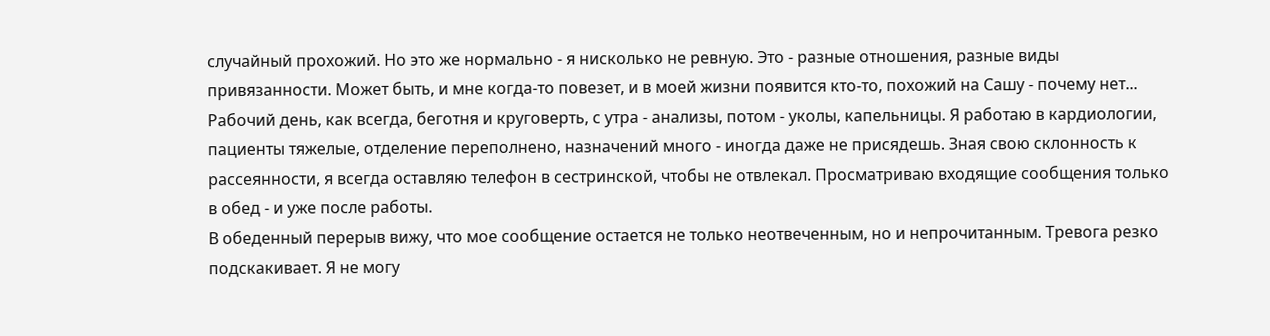случайный прохожий. Но это же нормально - я нисколько не ревную. Это - разные отношения, разные виды привязанности. Может быть, и мне когда-то повезет, и в моей жизни появится кто-то, похожий на Сашу - почему нет...
Рабочий день, как всегда, беготня и круговерть, с утра - анализы, потом - уколы, капельницы. Я работаю в кардиологии, пациенты тяжелые, отделение переполнено, назначений много - иногда даже не присядешь. Зная свою склонность к рассеянности, я всегда оставляю телефон в сестринской, чтобы не отвлекал. Просматриваю входящие сообщения только в обед - и уже после работы.
В обеденный перерыв вижу, что мое сообщение остается не только неотвеченным, но и непрочитанным. Тревога резко подскакивает. Я не могу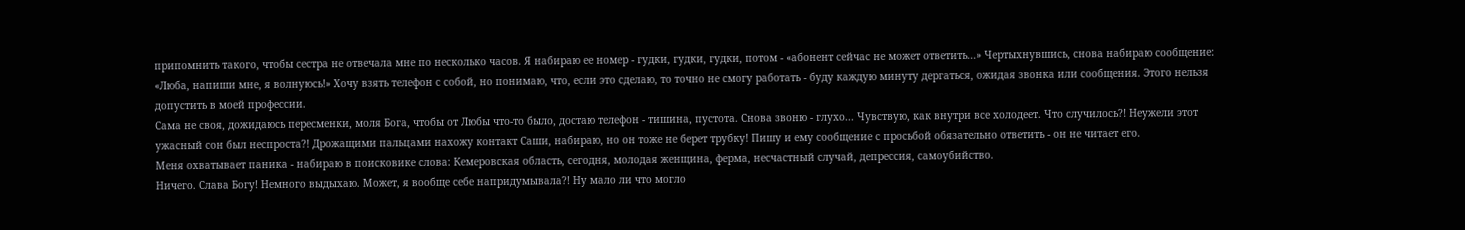припомнить такого, чтобы сестра не отвечала мне по несколько часов. Я набираю ее номер - гудки, гудки, гудки, потом - «абонент сейчас не может ответить...» Чертыхнувшись, снова набираю сообщение: «Люба, напиши мне, я волнуюсь!» Хочу взять телефон с собой, но понимаю, что, если это сделаю, то точно не смогу работать - буду каждую минуту дергаться, ожидая звонка или сообщения. Этого нельзя допустить в моей профессии.
Сама не своя, дожидаюсь пересменки, моля Бога, чтобы от Любы что-то было, достаю телефон - тишина, пустота. Снова звоню - глухо... Чувствую, как внутри все холодеет. Что случилось?! Неужели этот ужасный сон был неспроста?! Дрожащими пальцами нахожу контакт Саши, набираю, но он тоже не берет трубку! Пишу и ему сообщение с просьбой обязательно ответить - он не читает его.
Меня охватывает паника - набираю в поисковике слова: Кемеровская область, сегодня, молодая женщина, ферма, несчастный случай, депрессия, самоубийство.
Ничего. Слава Богу! Немного выдыхаю. Может, я вообще себе напридумывала?! Ну мало ли что могло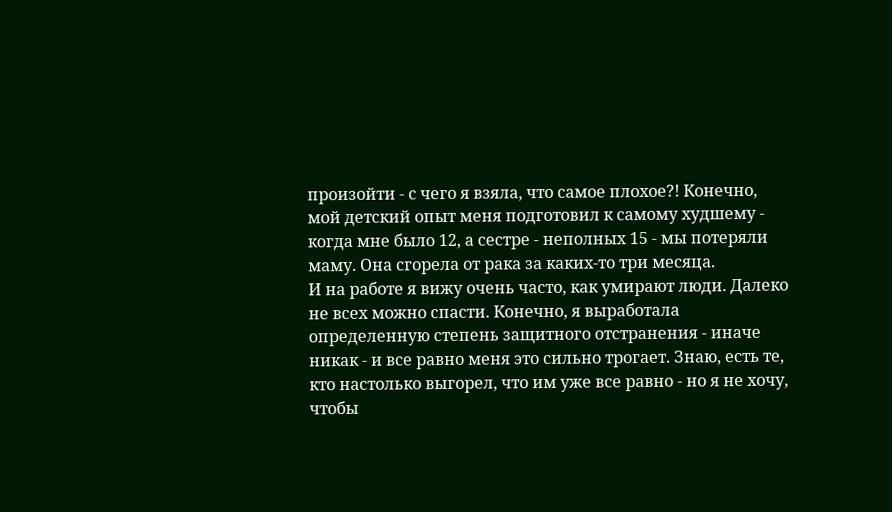произойти - с чего я взяла, что самое плохое?! Конечно, мой детский опыт меня подготовил к самому худшему - когда мне было 12, а сестре - неполных 15 - мы потеряли маму. Она сгорела от рака за каких-то три месяца.
И на работе я вижу очень часто, как умирают люди. Далеко не всех можно спасти. Конечно, я выработала определенную степень защитного отстранения - иначе никак - и все равно меня это сильно трогает. Знаю, есть те, кто настолько выгорел, что им уже все равно - но я не хочу, чтобы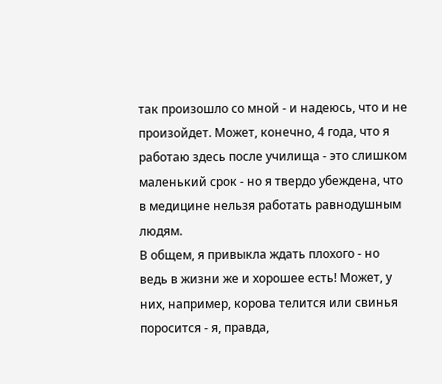так произошло со мной - и надеюсь, что и не произойдет. Может, конечно, 4 года, что я работаю здесь после училища - это слишком маленький срок - но я твердо убеждена, что в медицине нельзя работать равнодушным людям.
В общем, я привыкла ждать плохого - но ведь в жизни же и хорошее есть! Может, у них, например, корова телится или свинья поросится - я, правда,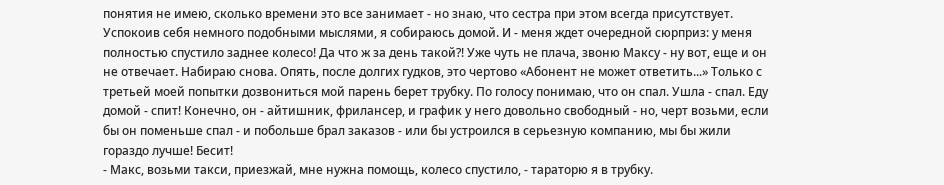понятия не имею, сколько времени это все занимает - но знаю, что сестра при этом всегда присутствует.
Успокоив себя немного подобными мыслями, я собираюсь домой. И - меня ждет очередной сюрприз: у меня полностью спустило заднее колесо! Да что ж за день такой?! Уже чуть не плача, звоню Максу - ну вот, еще и он не отвечает. Набираю снова. Опять, после долгих гудков, это чертово «Абонент не может ответить...» Только с третьей моей попытки дозвониться мой парень берет трубку. По голосу понимаю, что он спал. Ушла - спал. Еду домой - спит! Конечно, он - айтишник, фрилансер, и график у него довольно свободный - но, черт возьми, если бы он поменьше спал - и побольше брал заказов - или бы устроился в серьезную компанию, мы бы жили гораздо лучше! Бесит!
- Макс, возьми такси, приезжай, мне нужна помощь, колесо спустило, - тараторю я в трубку.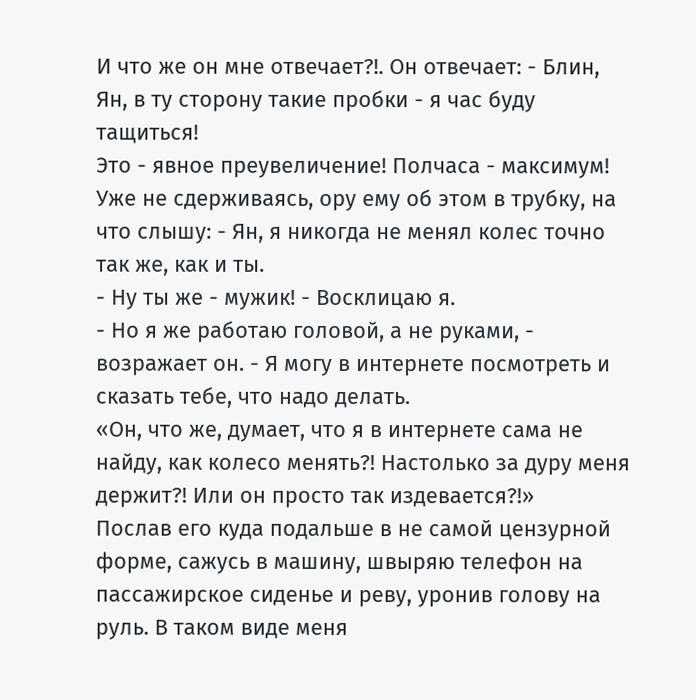И что же он мне отвечает?!. Он отвечает: - Блин, Ян, в ту сторону такие пробки - я час буду тащиться!
Это - явное преувеличение! Полчаса - максимум! Уже не сдерживаясь, ору ему об этом в трубку, на что слышу: - Ян, я никогда не менял колес точно так же, как и ты.
- Ну ты же - мужик! - Восклицаю я.
- Но я же работаю головой, а не руками, - возражает он. - Я могу в интернете посмотреть и сказать тебе, что надо делать.
«Он, что же, думает, что я в интернете сама не найду, как колесо менять?! Настолько за дуру меня держит?! Или он просто так издевается?!»
Послав его куда подальше в не самой цензурной форме, сажусь в машину, швыряю телефон на пассажирское сиденье и реву, уронив голову на руль. В таком виде меня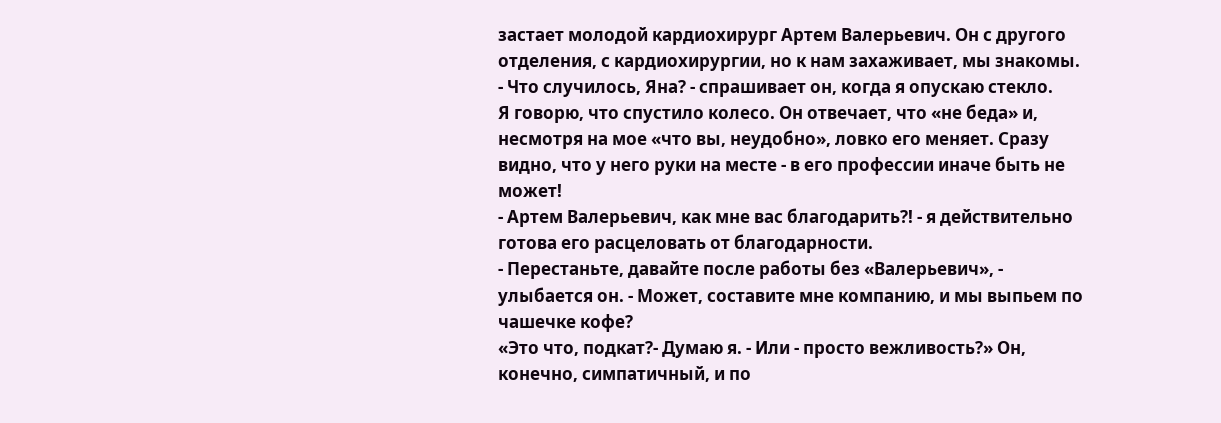застает молодой кардиохирург Артем Валерьевич. Он с другого отделения, с кардиохирургии, но к нам захаживает, мы знакомы.
- Что случилось, Яна? - спрашивает он, когда я опускаю стекло.
Я говорю, что спустило колесо. Он отвечает, что «не беда» и, несмотря на мое «что вы, неудобно», ловко его меняет. Сразу видно, что у него руки на месте - в его профессии иначе быть не может!
- Артем Валерьевич, как мне вас благодарить?! - я действительно готова его расцеловать от благодарности.
- Перестаньте, давайте после работы без «Валерьевич», - улыбается он. - Может, составите мне компанию, и мы выпьем по чашечке кофе?
«Это что, подкат?- Думаю я. - Или - просто вежливость?» Он, конечно, симпатичный, и по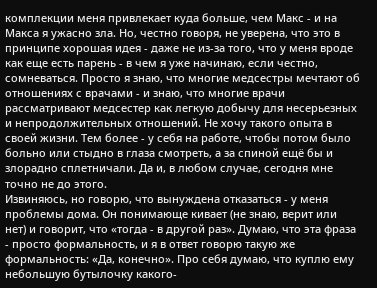комплекции меня привлекает куда больше, чем Макс - и на Макса я ужасно зла. Но, честно говоря, не уверена, что это в принципе хорошая идея - даже не из-за того, что у меня вроде как еще есть парень - в чем я уже начинаю, если честно, сомневаться. Просто я знаю, что многие медсестры мечтают об отношениях с врачами - и знаю, что многие врачи рассматривают медсестер как легкую добычу для несерьезных и непродолжительных отношений. Не хочу такого опыта в своей жизни. Тем более - у себя на работе, чтобы потом было больно или стыдно в глаза смотреть, а за спиной ещё бы и злорадно сплетничали. Да и, в любом случае, сегодня мне точно не до этого.
Извиняюсь, но говорю, что вынуждена отказаться - у меня проблемы дома. Он понимающе кивает (не знаю, верит или нет) и говорит, что «тогда - в другой раз». Думаю, что эта фраза - просто формальность, и я в ответ говорю такую же формальность: «Да, конечно». Про себя думаю, что куплю ему небольшую бутылочку какого-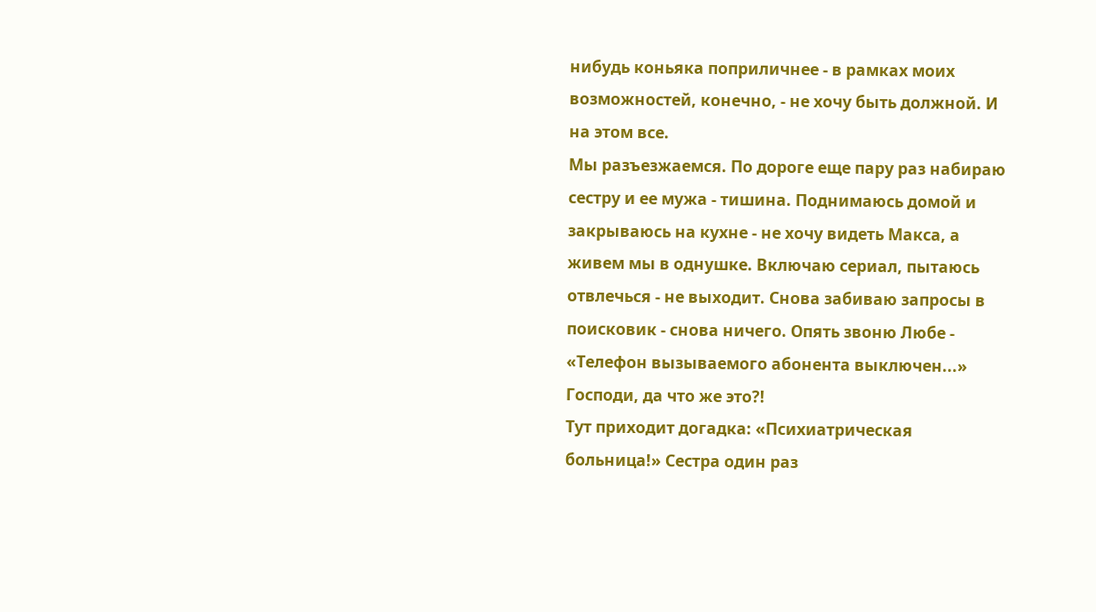нибудь коньяка поприличнее - в рамках моих возможностей, конечно, - не хочу быть должной. И на этом все.
Мы разъезжаемся. По дороге еще пару раз набираю сестру и ее мужа - тишина. Поднимаюсь домой и закрываюсь на кухне - не хочу видеть Макса, а живем мы в однушке. Включаю сериал, пытаюсь отвлечься - не выходит. Снова забиваю запросы в поисковик - снова ничего. Опять звоню Любе - «Телефон вызываемого абонента выключен...» Господи, да что же это?!
Тут приходит догадка: «Психиатрическая больница!» Сестра один раз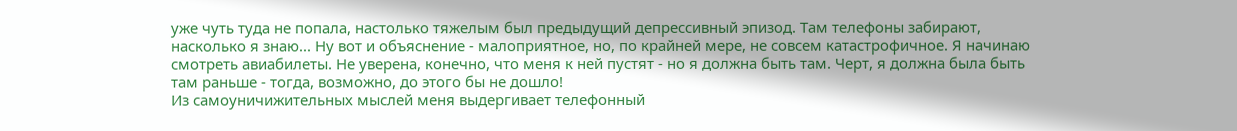уже чуть туда не попала, настолько тяжелым был предыдущий депрессивный эпизод. Там телефоны забирают, насколько я знаю... Ну вот и объяснение - малоприятное, но, по крайней мере, не совсем катастрофичное. Я начинаю смотреть авиабилеты. Не уверена, конечно, что меня к ней пустят - но я должна быть там. Черт, я должна была быть там раньше - тогда, возможно, до этого бы не дошло!
Из самоуничижительных мыслей меня выдергивает телефонный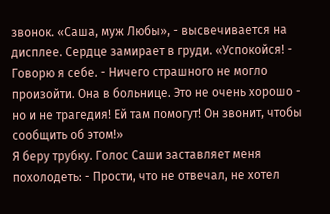звонок. «Саша, муж Любы», - высвечивается на дисплее. Сердце замирает в груди. «Успокойся! - Говорю я себе. - Ничего страшного не могло произойти. Она в больнице. Это не очень хорошо - но и не трагедия! Ей там помогут! Он звонит, чтобы сообщить об этом!»
Я беру трубку. Голос Саши заставляет меня похолодеть: - Прости, что не отвечал, не хотел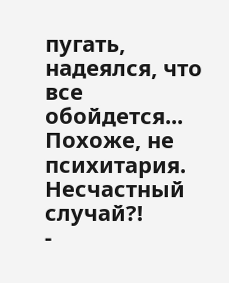пугать, надеялся, что все обойдется...
Похоже, не психитария. Несчастный случай?!
-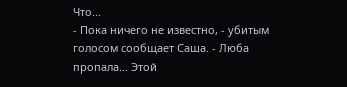Что...
- Пока ничего не известно, - убитым голосом сообщает Саша. - Люба пропала... Этой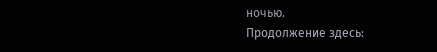ночью.
Продолжение здесь: